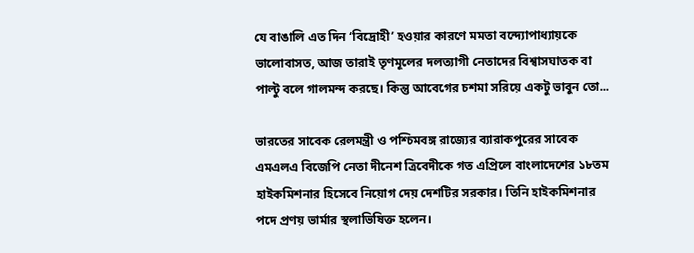যে বাঙালি এত দিন ‘বিদ্রোহী’ হওয়ার কারণে মমতা বন্দ্যোপাধ্যায়কে ভালোবাসত, আজ তারাই তৃণমূলের দলত্যাগী নেতাদের বিশ্বাসঘাতক বা পাল্টু বলে গালমন্দ করছে। কিন্তু আবেগের চশমা সরিয়ে একটু ভাবুন তো...

ভারতের সাবেক রেলমন্ত্রী ও পশ্চিমবঙ্গ রাজ্যের ব্যারাকপুরের সাবেক এমএলএ বিজেপি নেতা দীনেশ ত্রিবেদীকে গত এপ্রিলে বাংলাদেশের ১৮তম হাইকমিশনার হিসেবে নিয়োগ দেয় দেশটির সরকার। তিনি হাইকমিশনার পদে প্রণয় ভার্মার স্থলাভিষিক্ত হলেন।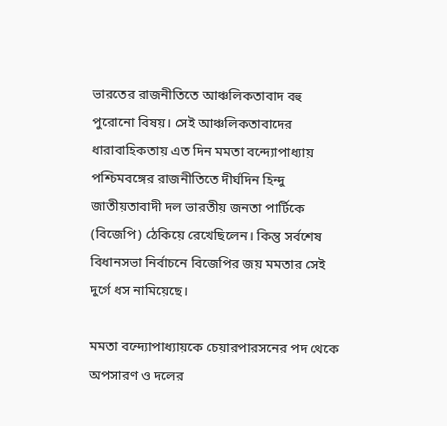ভারতের রাজনীতিতে আঞ্চলিকতাবাদ বহু পুরোনো বিষয়। সেই আঞ্চলিকতাবাদের ধারাবাহিকতায় এত দিন মমতা বন্দ্যোপাধ্যায় পশ্চিমবঙ্গের রাজনীতিতে দীর্ঘদিন হিন্দু জাতীয়তাবাদী দল ভারতীয় জনতা পার্টিকে (বিজেপি) ঠেকিয়ে রেখেছিলেন। কিন্তু সর্বশেষ বিধানসভা নির্বাচনে বিজেপির জয় মমতার সেই দুর্গে ধস নামিয়েছে।

মমতা বন্দ্যোপাধ্যায়কে চেয়ারপারসনের পদ থেকে অপসারণ ও দলের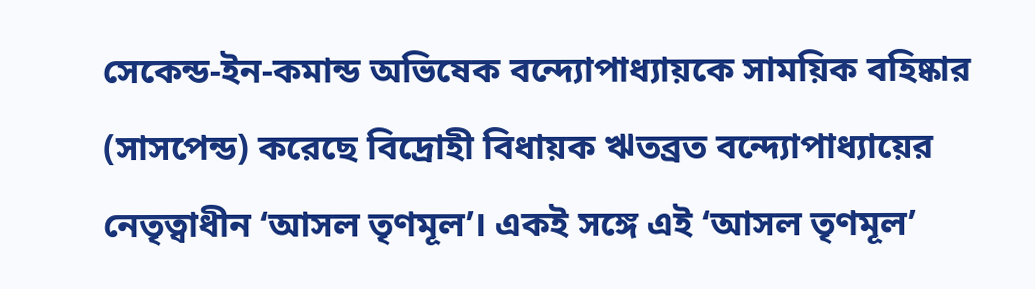সেকেন্ড-ইন-কমান্ড অভিষেক বন্দ্যোপাধ্যায়কে সাময়িক বহিষ্কার (সাসপেন্ড) করেছে বিদ্রোহী বিধায়ক ঋতব্রত বন্দ্যোপাধ্যায়ের নেতৃত্বাধীন ‘আসল তৃণমূল’। একই সঙ্গে এই ‘আসল তৃণমূল’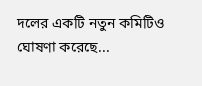দলের একটি নতুন কমিটিও ঘোষণা করেছে...